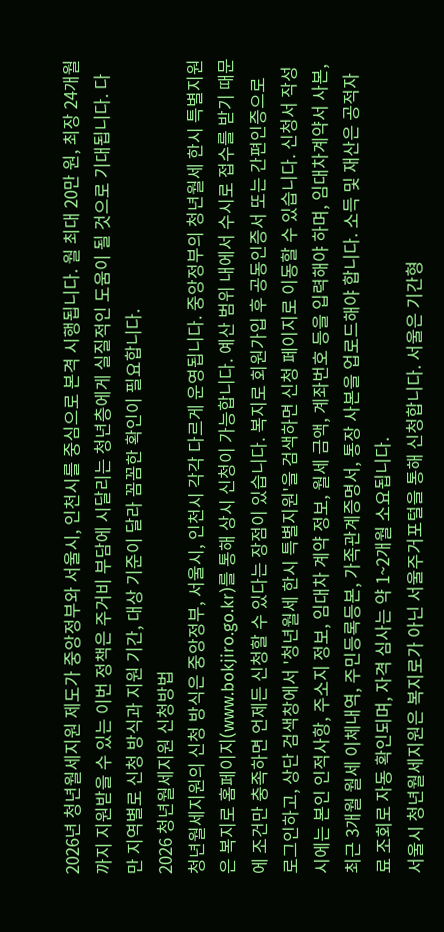2026년 청년월세지원 제도가 중앙정부와 서울시, 인천시를 중심으로 본격 시행됩니다. 월 최대 20만 원, 최장 24개월까지 지원받을 수 있는 이번 정책은 주거비 부담에 시달리는 청년층에게 실질적인 도움이 될 것으로 기대됩니다. 다만 지역별로 신청 방식과 지원 기간, 대상 기준이 달라 꼼꼼한 확인이 필요합니다.
2026 청년월세지원 신청방법
청년월세지원의 신청 방식은 중앙정부, 서울시, 인천시 각각 다르게 운영됩니다. 중앙정부의 청년월세 한시 특별지원은 복지로 홈페이지(www.bokjiro.go.kr)를 통해 상시 신청이 가능합니다. 예산 범위 내에서 수시로 접수를 받기 때문에 조건만 충족하면 언제든 신청할 수 있다는 장점이 있습니다. 복지로 회원가입 후 공동인증서 또는 간편인증으로 로그인하고, 상단 검색창에서 '청년월세 한시 특별지원'을 검색하면 신청 페이지로 이동할 수 있습니다. 신청서 작성 시에는 본인 인적사항, 주소지 정보, 임대차 계약 정보, 월세 금액, 계좌번호 등을 입력해야 하며, 임대차계약서 사본, 최근 3개월 월세 이체내역, 주민등록등본, 가족관계증명서, 통장 사본을 업로드해야 합니다. 소득 및 재산은 공적자료 조회로 자동 확인되며, 자격 심사는 약 1~2개월 소요됩니다.
서울시 청년월세지원은 복지로가 아닌 서울주거포털을 통해 신청합니다. 서울은 기간형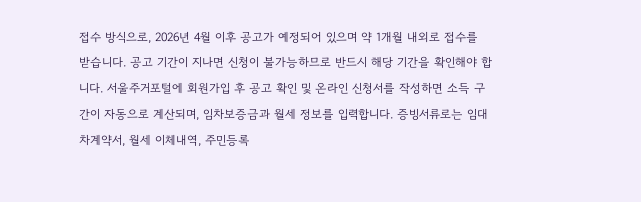접수 방식으로, 2026년 4월 이후 공고가 예정되어 있으며 약 1개월 내외로 접수를 받습니다. 공고 기간이 지나면 신청이 불가능하므로 반드시 해당 기간을 확인해야 합니다. 서울주거포털에 회원가입 후 공고 확인 및 온라인 신청서를 작성하면 소득 구간이 자동으로 계산되며, 임차보증금과 월세 정보를 입력합니다. 증빙서류로는 임대차계약서, 월세 이체내역, 주민등록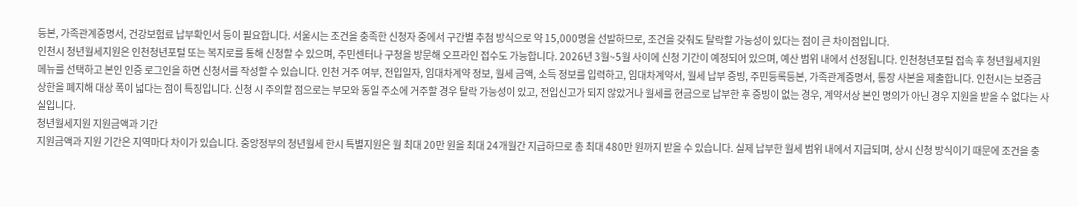등본, 가족관계증명서, 건강보험료 납부확인서 등이 필요합니다. 서울시는 조건을 충족한 신청자 중에서 구간별 추첨 방식으로 약 15,000명을 선발하므로, 조건을 갖춰도 탈락할 가능성이 있다는 점이 큰 차이점입니다.
인천시 청년월세지원은 인천청년포털 또는 복지로를 통해 신청할 수 있으며, 주민센터나 구청을 방문해 오프라인 접수도 가능합니다. 2026년 3월~5월 사이에 신청 기간이 예정되어 있으며, 예산 범위 내에서 선정됩니다. 인천청년포털 접속 후 청년월세지원 메뉴를 선택하고 본인 인증 로그인을 하면 신청서를 작성할 수 있습니다. 인천 거주 여부, 전입일자, 임대차계약 정보, 월세 금액, 소득 정보를 입력하고, 임대차계약서, 월세 납부 증빙, 주민등록등본, 가족관계증명서, 통장 사본을 제출합니다. 인천시는 보증금 상한을 폐지해 대상 폭이 넓다는 점이 특징입니다. 신청 시 주의할 점으로는 부모와 동일 주소에 거주할 경우 탈락 가능성이 있고, 전입신고가 되지 않았거나 월세를 현금으로 납부한 후 증빙이 없는 경우, 계약서상 본인 명의가 아닌 경우 지원을 받을 수 없다는 사실입니다.
청년월세지원 지원금액과 기간
지원금액과 지원 기간은 지역마다 차이가 있습니다. 중앙정부의 청년월세 한시 특별지원은 월 최대 20만 원을 최대 24개월간 지급하므로 총 최대 480만 원까지 받을 수 있습니다. 실제 납부한 월세 범위 내에서 지급되며, 상시 신청 방식이기 때문에 조건을 충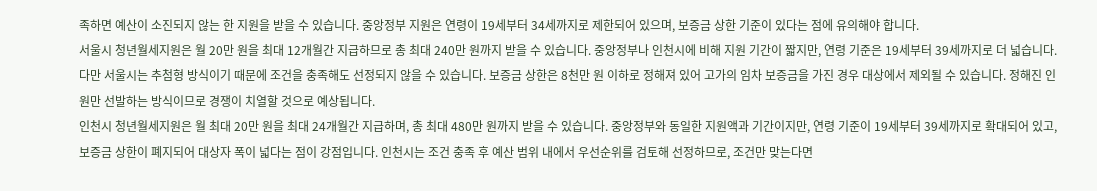족하면 예산이 소진되지 않는 한 지원을 받을 수 있습니다. 중앙정부 지원은 연령이 19세부터 34세까지로 제한되어 있으며, 보증금 상한 기준이 있다는 점에 유의해야 합니다.
서울시 청년월세지원은 월 20만 원을 최대 12개월간 지급하므로 총 최대 240만 원까지 받을 수 있습니다. 중앙정부나 인천시에 비해 지원 기간이 짧지만, 연령 기준은 19세부터 39세까지로 더 넓습니다. 다만 서울시는 추첨형 방식이기 때문에 조건을 충족해도 선정되지 않을 수 있습니다. 보증금 상한은 8천만 원 이하로 정해져 있어 고가의 임차 보증금을 가진 경우 대상에서 제외될 수 있습니다. 정해진 인원만 선발하는 방식이므로 경쟁이 치열할 것으로 예상됩니다.
인천시 청년월세지원은 월 최대 20만 원을 최대 24개월간 지급하며, 총 최대 480만 원까지 받을 수 있습니다. 중앙정부와 동일한 지원액과 기간이지만, 연령 기준이 19세부터 39세까지로 확대되어 있고, 보증금 상한이 폐지되어 대상자 폭이 넓다는 점이 강점입니다. 인천시는 조건 충족 후 예산 범위 내에서 우선순위를 검토해 선정하므로, 조건만 맞는다면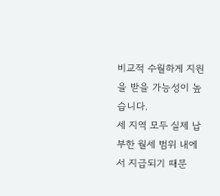비교적 수월하게 지원을 받을 가능성이 높습니다.
세 지역 모두 실제 납부한 월세 범위 내에서 지급되기 때문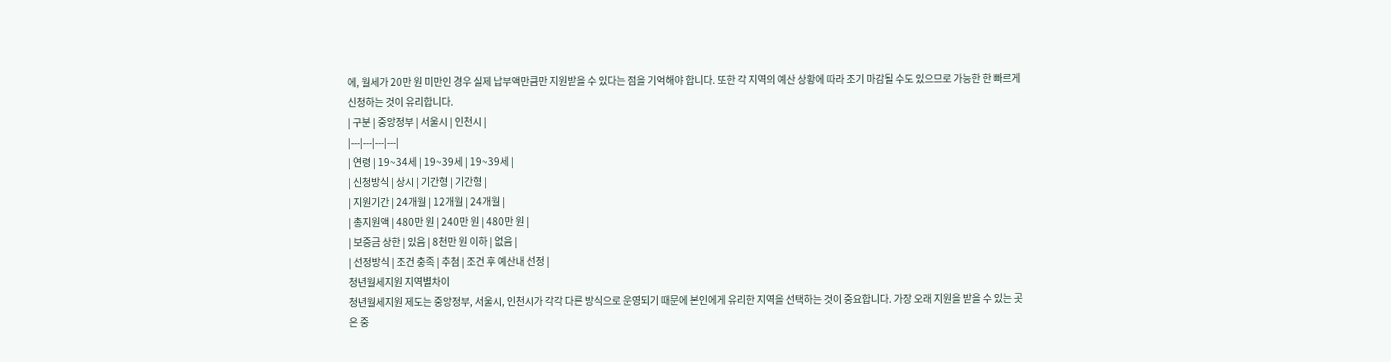에, 월세가 20만 원 미만인 경우 실제 납부액만큼만 지원받을 수 있다는 점을 기억해야 합니다. 또한 각 지역의 예산 상황에 따라 조기 마감될 수도 있으므로 가능한 한 빠르게 신청하는 것이 유리합니다.
| 구분 | 중앙정부 | 서울시 | 인천시 |
|---|---|---|---|
| 연령 | 19~34세 | 19~39세 | 19~39세 |
| 신청방식 | 상시 | 기간형 | 기간형 |
| 지원기간 | 24개월 | 12개월 | 24개월 |
| 총지원액 | 480만 원 | 240만 원 | 480만 원 |
| 보증금 상한 | 있음 | 8천만 원 이하 | 없음 |
| 선정방식 | 조건 충족 | 추첨 | 조건 후 예산내 선정 |
청년월세지원 지역별차이
청년월세지원 제도는 중앙정부, 서울시, 인천시가 각각 다른 방식으로 운영되기 때문에 본인에게 유리한 지역을 선택하는 것이 중요합니다. 가장 오래 지원을 받을 수 있는 곳은 중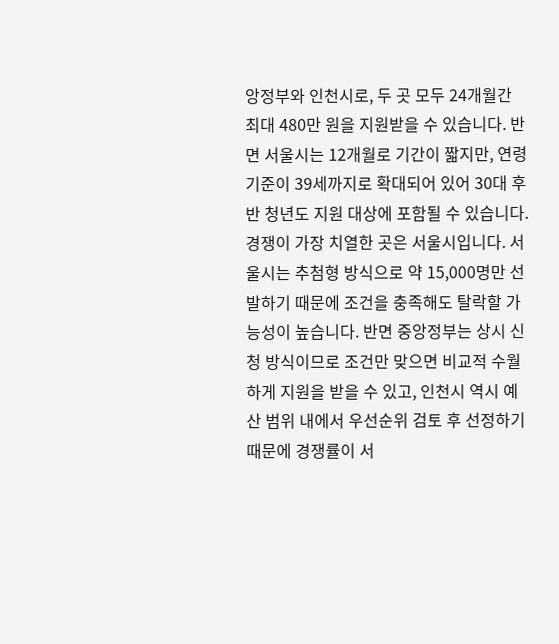앙정부와 인천시로, 두 곳 모두 24개월간 최대 480만 원을 지원받을 수 있습니다. 반면 서울시는 12개월로 기간이 짧지만, 연령 기준이 39세까지로 확대되어 있어 30대 후반 청년도 지원 대상에 포함될 수 있습니다.
경쟁이 가장 치열한 곳은 서울시입니다. 서울시는 추첨형 방식으로 약 15,000명만 선발하기 때문에 조건을 충족해도 탈락할 가능성이 높습니다. 반면 중앙정부는 상시 신청 방식이므로 조건만 맞으면 비교적 수월하게 지원을 받을 수 있고, 인천시 역시 예산 범위 내에서 우선순위 검토 후 선정하기 때문에 경쟁률이 서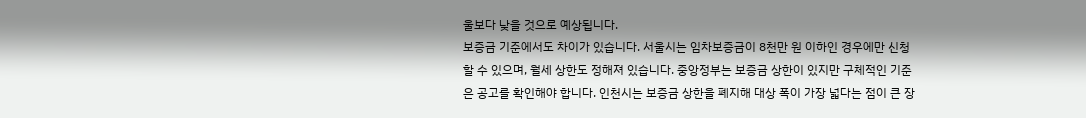울보다 낮을 것으로 예상됩니다.
보증금 기준에서도 차이가 있습니다. 서울시는 임차보증금이 8천만 원 이하인 경우에만 신청할 수 있으며, 월세 상한도 정해져 있습니다. 중앙정부는 보증금 상한이 있지만 구체적인 기준은 공고를 확인해야 합니다. 인천시는 보증금 상한을 폐지해 대상 폭이 가장 넓다는 점이 큰 장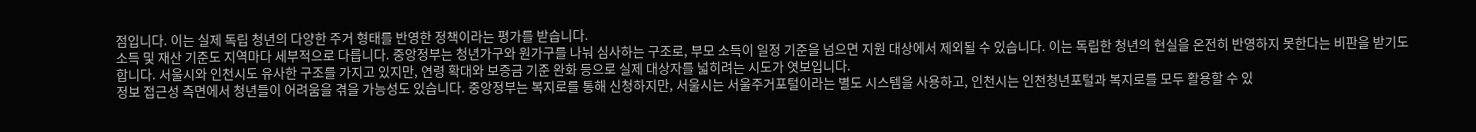점입니다. 이는 실제 독립 청년의 다양한 주거 형태를 반영한 정책이라는 평가를 받습니다.
소득 및 재산 기준도 지역마다 세부적으로 다릅니다. 중앙정부는 청년가구와 원가구를 나눠 심사하는 구조로, 부모 소득이 일정 기준을 넘으면 지원 대상에서 제외될 수 있습니다. 이는 독립한 청년의 현실을 온전히 반영하지 못한다는 비판을 받기도 합니다. 서울시와 인천시도 유사한 구조를 가지고 있지만, 연령 확대와 보증금 기준 완화 등으로 실제 대상자를 넓히려는 시도가 엿보입니다.
정보 접근성 측면에서 청년들이 어려움을 겪을 가능성도 있습니다. 중앙정부는 복지로를 통해 신청하지만, 서울시는 서울주거포털이라는 별도 시스템을 사용하고, 인천시는 인천청년포털과 복지로를 모두 활용할 수 있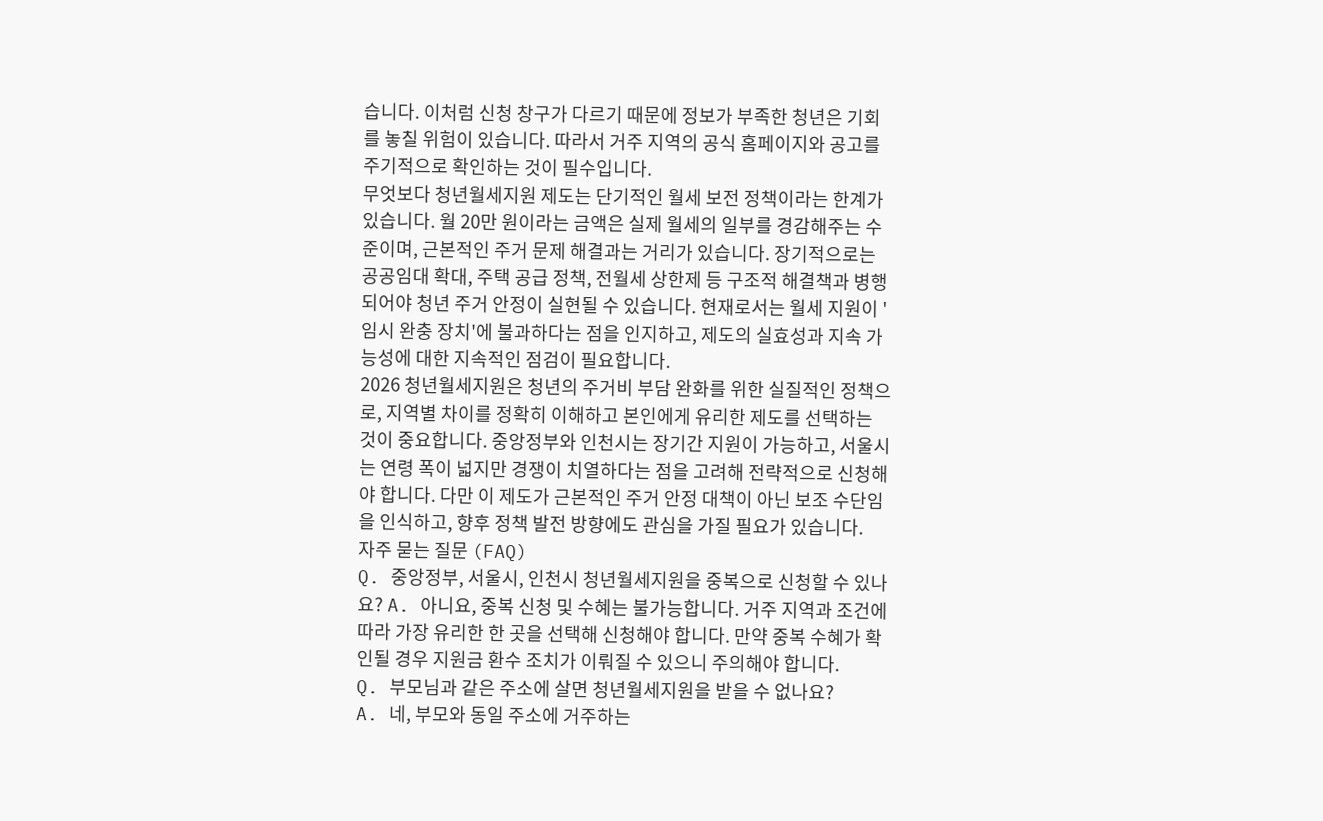습니다. 이처럼 신청 창구가 다르기 때문에 정보가 부족한 청년은 기회를 놓칠 위험이 있습니다. 따라서 거주 지역의 공식 홈페이지와 공고를 주기적으로 확인하는 것이 필수입니다.
무엇보다 청년월세지원 제도는 단기적인 월세 보전 정책이라는 한계가 있습니다. 월 20만 원이라는 금액은 실제 월세의 일부를 경감해주는 수준이며, 근본적인 주거 문제 해결과는 거리가 있습니다. 장기적으로는 공공임대 확대, 주택 공급 정책, 전월세 상한제 등 구조적 해결책과 병행되어야 청년 주거 안정이 실현될 수 있습니다. 현재로서는 월세 지원이 '임시 완충 장치'에 불과하다는 점을 인지하고, 제도의 실효성과 지속 가능성에 대한 지속적인 점검이 필요합니다.
2026 청년월세지원은 청년의 주거비 부담 완화를 위한 실질적인 정책으로, 지역별 차이를 정확히 이해하고 본인에게 유리한 제도를 선택하는 것이 중요합니다. 중앙정부와 인천시는 장기간 지원이 가능하고, 서울시는 연령 폭이 넓지만 경쟁이 치열하다는 점을 고려해 전략적으로 신청해야 합니다. 다만 이 제도가 근본적인 주거 안정 대책이 아닌 보조 수단임을 인식하고, 향후 정책 발전 방향에도 관심을 가질 필요가 있습니다.
자주 묻는 질문 (FAQ)
Q. 중앙정부, 서울시, 인천시 청년월세지원을 중복으로 신청할 수 있나요? A. 아니요, 중복 신청 및 수혜는 불가능합니다. 거주 지역과 조건에 따라 가장 유리한 한 곳을 선택해 신청해야 합니다. 만약 중복 수혜가 확인될 경우 지원금 환수 조치가 이뤄질 수 있으니 주의해야 합니다.
Q. 부모님과 같은 주소에 살면 청년월세지원을 받을 수 없나요?
A. 네, 부모와 동일 주소에 거주하는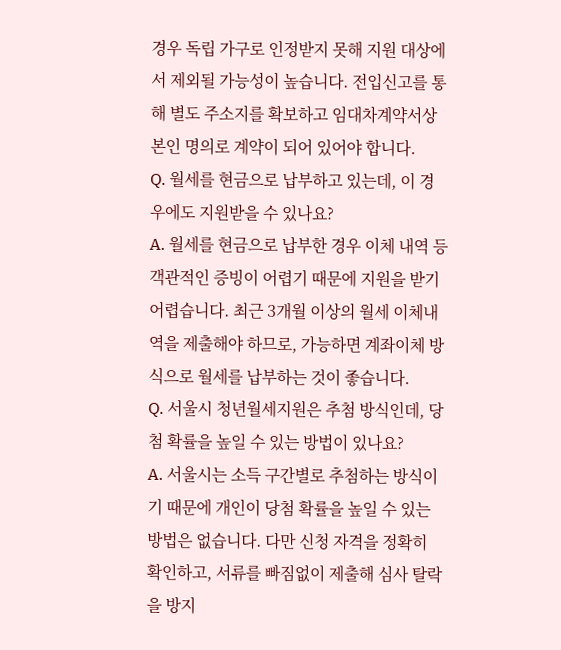경우 독립 가구로 인정받지 못해 지원 대상에서 제외될 가능성이 높습니다. 전입신고를 통해 별도 주소지를 확보하고 임대차계약서상 본인 명의로 계약이 되어 있어야 합니다.
Q. 월세를 현금으로 납부하고 있는데, 이 경우에도 지원받을 수 있나요?
A. 월세를 현금으로 납부한 경우 이체 내역 등 객관적인 증빙이 어렵기 때문에 지원을 받기 어렵습니다. 최근 3개월 이상의 월세 이체내역을 제출해야 하므로, 가능하면 계좌이체 방식으로 월세를 납부하는 것이 좋습니다.
Q. 서울시 청년월세지원은 추첨 방식인데, 당첨 확률을 높일 수 있는 방법이 있나요?
A. 서울시는 소득 구간별로 추첨하는 방식이기 때문에 개인이 당첨 확률을 높일 수 있는 방법은 없습니다. 다만 신청 자격을 정확히 확인하고, 서류를 빠짐없이 제출해 심사 탈락을 방지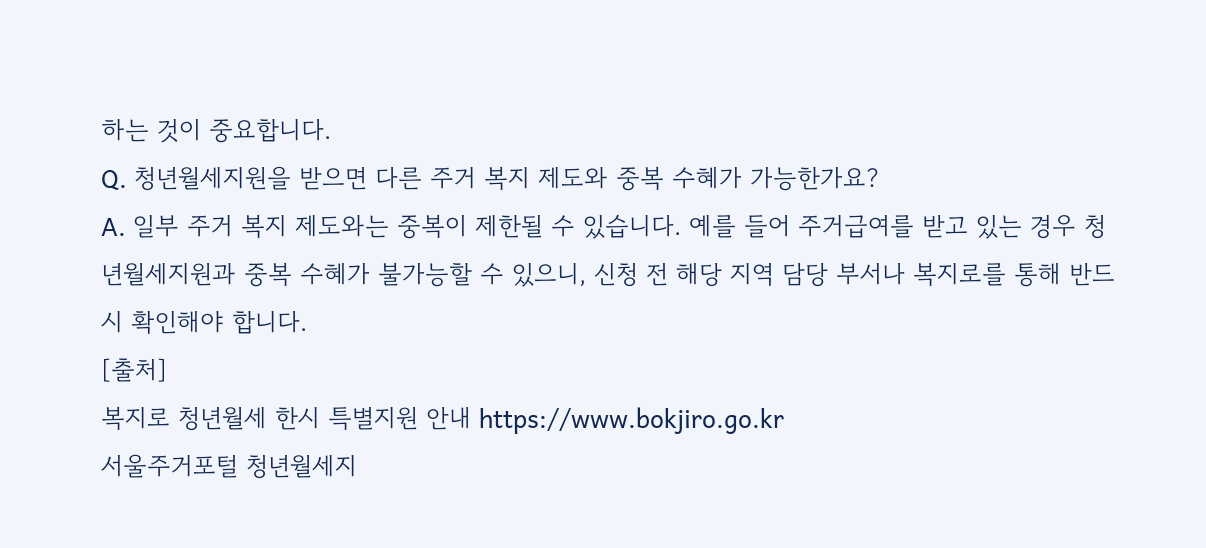하는 것이 중요합니다.
Q. 청년월세지원을 받으면 다른 주거 복지 제도와 중복 수혜가 가능한가요?
A. 일부 주거 복지 제도와는 중복이 제한될 수 있습니다. 예를 들어 주거급여를 받고 있는 경우 청년월세지원과 중복 수혜가 불가능할 수 있으니, 신청 전 해당 지역 담당 부서나 복지로를 통해 반드시 확인해야 합니다.
[출처]
복지로 청년월세 한시 특별지원 안내 https://www.bokjiro.go.kr
서울주거포털 청년월세지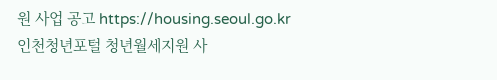원 사업 공고 https://housing.seoul.go.kr
인천청년포털 청년월세지원 사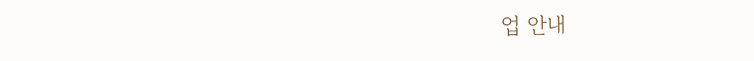업 안내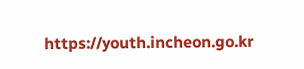https://youth.incheon.go.kr